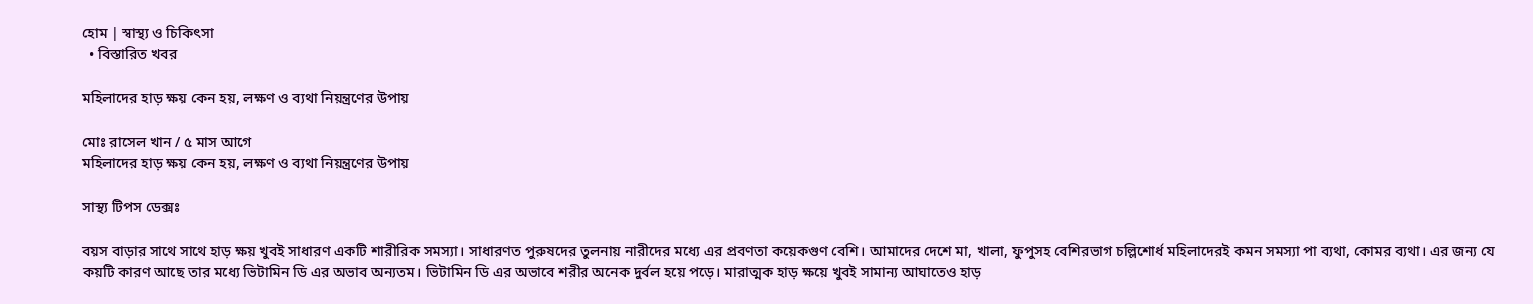হোম | স্বাস্থ্য ও চিকিৎসা
  • বিস্তারিত খবর

মহিলাদের হাড় ক্ষয় কেন হয়, লক্ষণ ও ব্যথা নিয়ন্ত্রণের উপায়

মোঃ রাসেল খান / ৫ মাস আগে
মহিলাদের হাড় ক্ষয় কেন হয়, লক্ষণ ও ব্যথা নিয়ন্ত্রণের উপায়

সাস্থ্য টিপস ডেক্সঃ

বয়স বাড়ার সাথে সাথে হাড় ক্ষয় খুবই সাধারণ একটি শারীরিক সমস্যা। সাধারণত পুরুষদের তুলনায় নারীদের মধ্যে এর প্রবণতা কয়েকগুণ বেশি। আমাদের দেশে মা, খালা, ফুপুসহ বেশিরভাগ চল্লিশোর্ধ মহিলাদেরই কমন সমস্যা পা ব্যথা, কোমর ব্যথা। এর জন্য যে কয়টি কারণ আছে তার মধ্যে ভিটামিন ডি এর অভাব অন্যতম। ভিটামিন ডি এর অভাবে শরীর অনেক দুর্বল হয়ে পড়ে। মারাত্মক হাড় ক্ষয়ে খুবই সামান্য আঘাতেও হাড়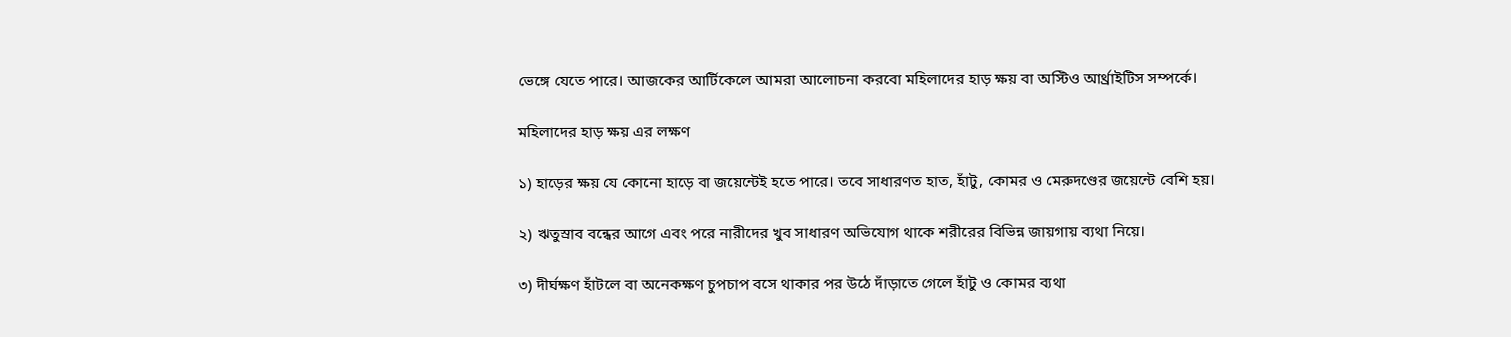ভেঙ্গে যেতে পারে। আজকের আর্টিকেলে আমরা আলোচনা করবো মহিলাদের হাড় ক্ষয় বা অস্টিও আর্থ্রাইটিস সম্পর্কে।

মহিলাদের হাড় ক্ষয় এর লক্ষণ

১) হাড়ের ক্ষয় যে কোনো হাড়ে বা জয়েন্টেই হতে পারে। তবে সাধারণত হাত, হাঁটু, কোমর ও মেরুদণ্ডের জয়েন্টে বেশি হয়।

২) ঋতুস্রাব বন্ধের আগে এবং পরে নারীদের খুব সাধারণ অভিযোগ থাকে শরীরের বিভিন্ন জায়গায় ব্যথা নিয়ে।

৩) দীর্ঘক্ষণ হাঁটলে বা অনেকক্ষণ চুপচাপ বসে থাকার পর উঠে দাঁড়াতে গেলে হাঁটু ও কোমর ব্যথা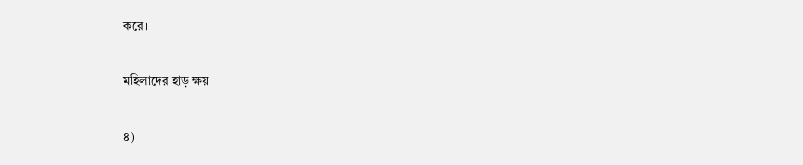করে।

মহিলাদের হাড় ক্ষয়

৪)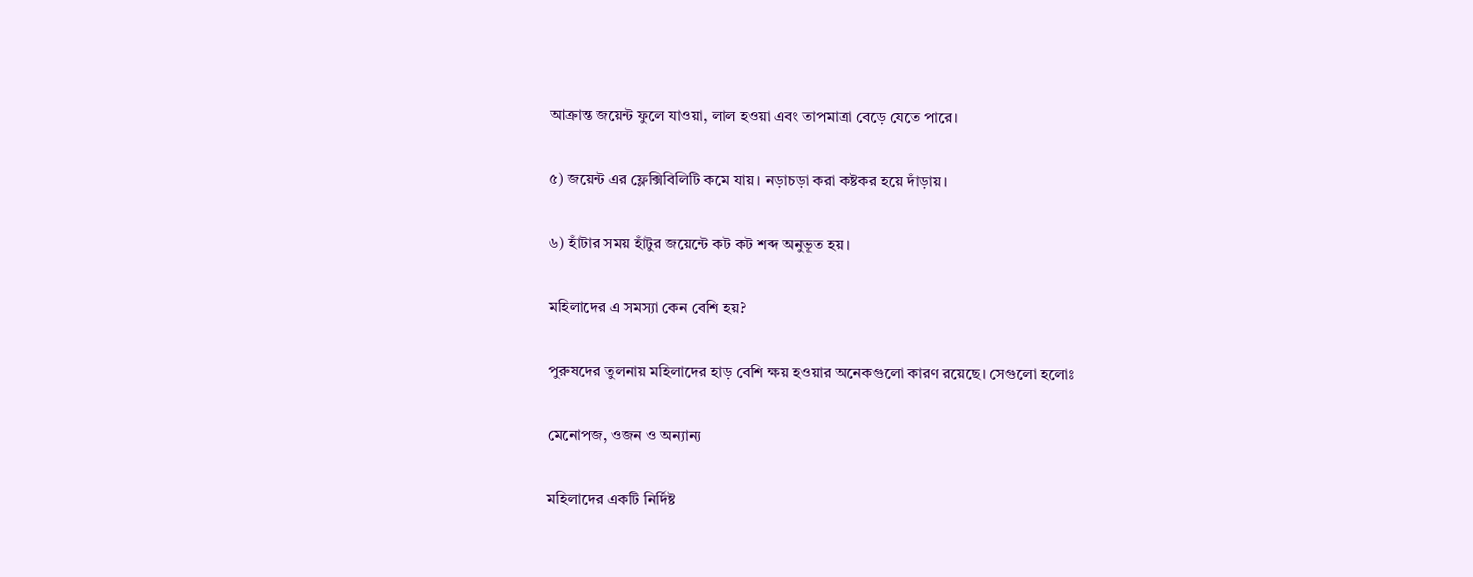আক্রান্ত জয়েন্ট ফুলে যাওয়া, লাল হওয়া এবং তাপমাত্রা বেড়ে যেতে পারে।

৫) জয়েন্ট এর ফ্লেক্সিবিলিটি কমে যায়। নড়াচড়া করা কষ্টকর হয়ে দাঁড়ায়।

৬) হাঁটার সময় হাঁটুর জয়েন্টে কট কট শব্দ অনুভূত হয়।

মহিলাদের এ সমস্যা কেন বেশি হয়?

পুরুষদের তুলনায় মহিলাদের হাড় বেশি ক্ষয় হওয়ার অনেকগুলো কারণ রয়েছে। সেগুলো হলোঃ

মেনোপজ, ওজন ও অন্যান্য

মহিলাদের একটি নির্দিষ্ট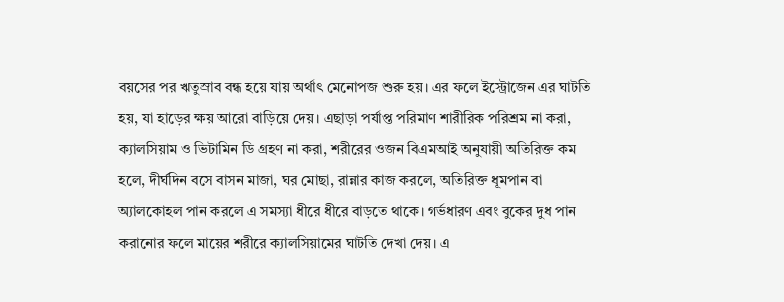বয়সের পর ঋতুস্রাব বন্ধ হয়ে যায় অর্থাৎ মেনোপজ শুরু হয়। এর ফলে ইস্ট্রোজেন এর ঘাটতি হয়, যা হাড়ের ক্ষয় আরো বাড়িয়ে দেয়। এছাড়া পর্যাপ্ত পরিমাণ শারীরিক পরিশ্রম না করা, ক্যালসিয়াম ও ভিটামিন ডি গ্রহণ না করা, শরীরের ওজন বিএমআই অনুযায়ী অতিরিক্ত কম হলে, দীর্ঘদিন বসে বাসন মাজা, ঘর মোছা, রান্নার কাজ করলে, অতিরিক্ত ধূমপান বা অ্যালকোহল পান করলে এ সমস্যা ধীরে ধীরে বাড়তে থাকে। গর্ভধারণ এবং বুকের দুধ পান করানোর ফলে মায়ের শরীরে ক্যালসিয়ামের ঘাটতি দেখা দেয়। এ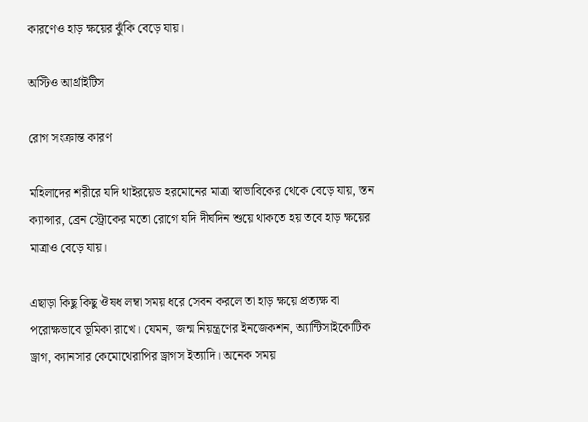কারণেও হাড় ক্ষয়ের ঝুঁকি বেড়ে যায়।

অস্টিও আর্থ্রাইটিস

রোগ সংক্রান্ত কারণ

মহিলাদের শরীরে যদি থাইরয়েড হরমোনের মাত্রা স্বাভাবিকের থেকে বেড়ে যায়, স্তন ক্যান্সার, ব্রেন স্ট্রোকের মতো রোগে যদি দীর্ঘদিন শুয়ে থাকতে হয় তবে হাড় ক্ষয়ের মাত্রাও বেড়ে যায়।

এছাড়া কিছু কিছু ঔষধ লম্বা সময় ধরে সেবন করলে তা হাড় ক্ষয়ে প্রত্যক্ষ বা পরোক্ষভাবে ভূমিকা রাখে। যেমন, জন্ম নিয়ন্ত্রণের ইনজেকশন, অ্যান্টিসাইকোটিক ড্রাগ, ক্যানসার কেমোথেরাপির ড্রাগস ইত্যাদি। অনেক সময়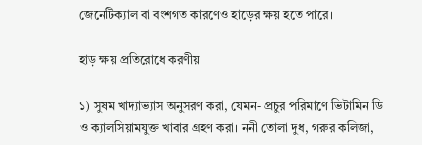জেনেটিক্যাল বা বংশগত কারণেও হাড়ের ক্ষয় হতে পারে।

হাড় ক্ষয় প্রতিরোধে করণীয়

১) সুষম খাদ্যাভ্যাস অনুসরণ করা, যেমন- প্রচুর পরিমাণে ভিটামিন ডি ও ক্যালসিয়ামযুক্ত খাবার গ্রহণ করা। ননী তোলা দুধ, গরুর কলিজা,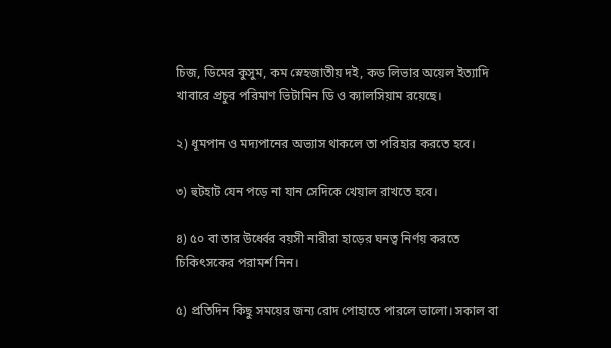চিজ, ডিমের কুসুম, কম স্নেহজাতীয় দই, কড লিভার অয়েল ইত্যাদি খাবারে প্রচুর পরিমাণ ভিটামিন ডি ও ক্যালসিয়াম রয়েছে।

২) ধূমপান ও মদ্যপানের অভ্যাস থাকলে তা পরিহার করতে হবে।

৩) হুটহাট যেন পড়ে না যান সেদিকে খেয়াল রাখতে হবে।

৪) ৫০ বা তার উর্ধ্বের বয়সী নারীরা হাড়ের ঘনত্ব নির্ণয় করতে চিকিৎসকের পরামর্শ নিন।

৫) প্রতিদিন কিছু সময়ের জন্য রোদ পোহাতে পারলে ভালো। সকাল বা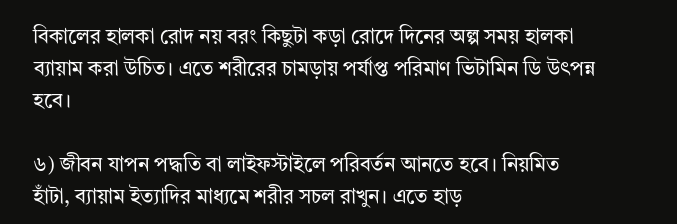বিকালের হালকা রোদ নয় বরং কিছুটা কড়া রোদে দিনের অল্প সময় হালকা ব্যায়াম করা উচিত। এতে শরীরের চামড়ায় পর্যাপ্ত পরিমাণ ভিটামিন ডি উৎপন্ন হবে।

৬) জীবন যাপন পদ্ধতি বা লাইফস্টাইলে পরিবর্তন আনতে হবে। নিয়মিত হাঁটা, ব্যায়াম ইত্যাদির মাধ্যমে শরীর সচল রাখুন। এতে হাড়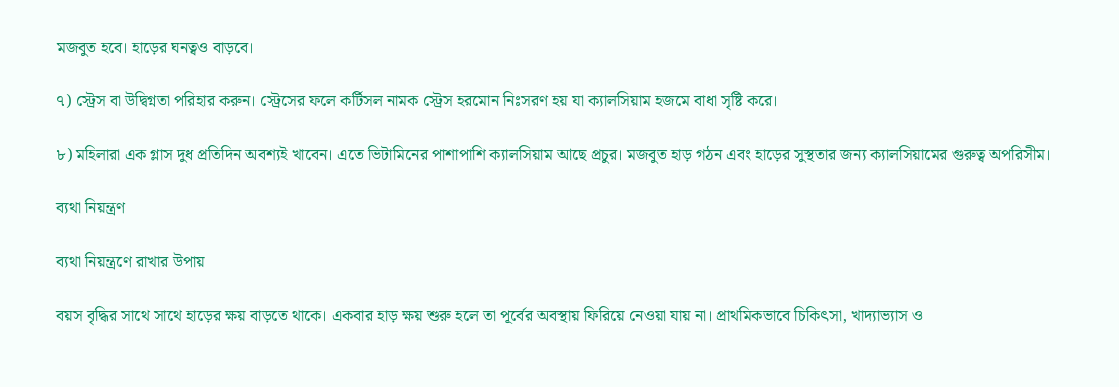মজবুত হবে। হাড়ের ঘনত্বও বাড়বে।

৭) স্ট্রেস বা উদ্বিগ্নতা পরিহার করুন। স্ট্রেসের ফলে কর্টিসল নামক স্ট্রেস হরমোন নিঃসরণ হয় যা ক্যালসিয়াম হজমে বাধা সৃষ্টি করে।

৮) মহিলারা এক গ্লাস দুধ প্রতিদিন অবশ্যই খাবেন। এতে ভিটামিনের পাশাপাশি ক্যালসিয়াম আছে প্রচুর। মজবুত হাড় গঠন এবং হাড়ের সুস্থতার জন্য ক্যালসিয়ামের গুরুত্ব অপরিসীম।

ব্যথা নিয়ন্ত্রণ

ব্যথা নিয়ন্ত্রণে রাখার উপায়

বয়স বৃদ্ধির সাথে সাথে হাড়ের ক্ষয় বাড়তে থাকে। একবার হাড় ক্ষয় শুরু হলে তা পূর্বের অবস্থায় ফিরিয়ে নেওয়া যায় না। প্রাথমিকভাবে চিকিৎসা, খাদ্যাভ্যাস ও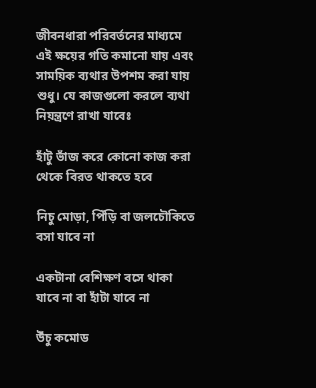জীবনধারা পরিবর্তনের মাধ্যমে এই ক্ষয়ের গতি কমানো যায় এবং সাময়িক ব্যথার উপশম করা যায় শুধু। যে কাজগুলো করলে ব্যথা নিয়ন্ত্রণে রাখা যাবেঃ

হাঁটু ভাঁজ করে কোনো কাজ করা থেকে বিরত থাকতে হবে

নিচু মোড়া, পিঁড়ি বা জলচৌকিতে বসা যাবে না

একটানা বেশিক্ষণ বসে থাকা যাবে না বা হাঁটা যাবে না

উঁচু কমোড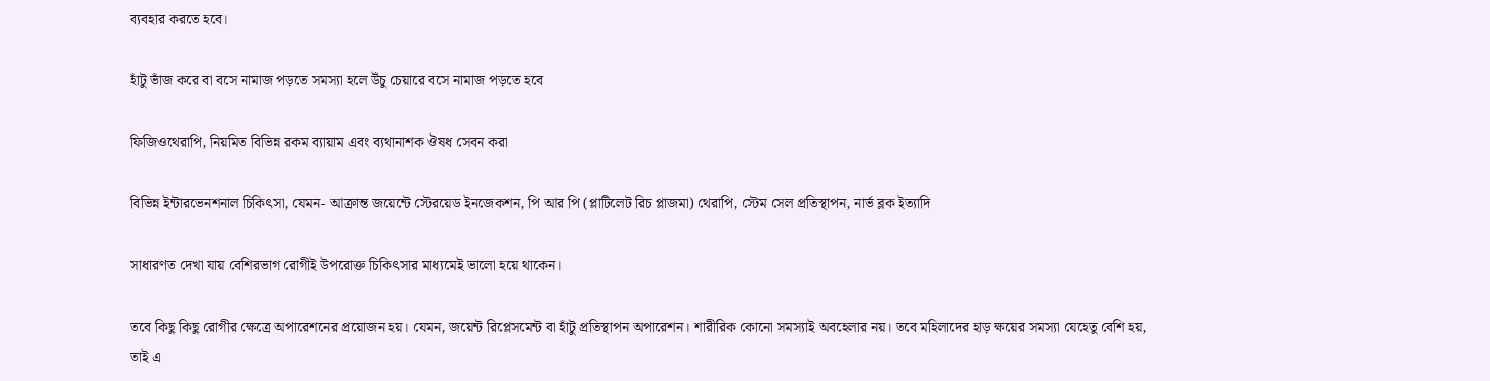ব্যবহার করতে হবে।

হাঁটু ভাঁজ করে বা বসে নামাজ পড়তে সমস্যা হলে উঁচু চেয়ারে বসে নামাজ পড়তে হবে

ফিজিওথেরাপি, নিয়মিত বিভিন্ন রকম ব্যায়াম এবং ব্যথানাশক ঔষধ সেবন করা

বিভিন্ন ইন্টারভেনশনাল চিকিৎসা, যেমন- আক্রান্ত জয়েন্টে স্টেরয়েড ইনজেকশন, পি আর পি (প্লাটিলেট রিচ প্লাজমা) থেরাপি, স্টেম সেল প্রতিস্থাপন, নার্ভ ব্লক ইত্যাদি

সাধারণত দেখা যায় বেশিরভাগ রোগীই উপরোক্ত চিকিৎসার মাধ্যমেই ভালো হয়ে থাকেন।

তবে কিছু কিছু রোগীর ক্ষেত্রে অপারেশনের প্রয়োজন হয়। যেমন, জয়েন্ট রিপ্লেসমেন্ট বা হাঁটু প্রতিস্থাপন অপারেশন। শারীরিক কোনো সমস্যাই অবহেলার নয়। তবে মহিলাদের হাড় ক্ষয়ের সমস্যা যেহেতু বেশি হয়, তাই এ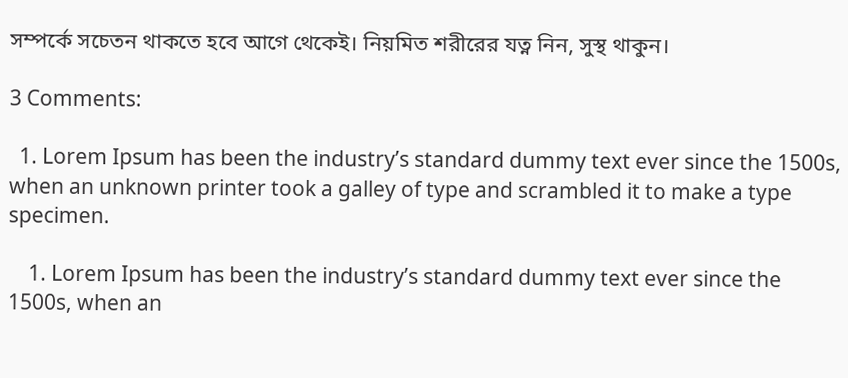সম্পর্কে সচেতন থাকতে হবে আগে থেকেই। নিয়মিত শরীরের যত্ন নিন, সুস্থ থাকুন।

3 Comments:

  1. Lorem Ipsum has been the industry’s standard dummy text ever since the 1500s, when an unknown printer took a galley of type and scrambled it to make a type specimen.

    1. Lorem Ipsum has been the industry’s standard dummy text ever since the 1500s, when an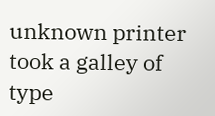unknown printer took a galley of type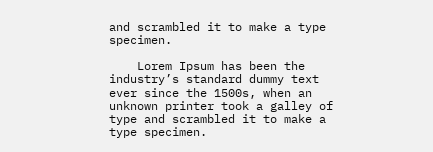and scrambled it to make a type specimen.

    Lorem Ipsum has been the industry’s standard dummy text ever since the 1500s, when an unknown printer took a galley of type and scrambled it to make a type specimen.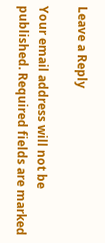Leave a Reply

Your email address will not be published. Required fields are marked